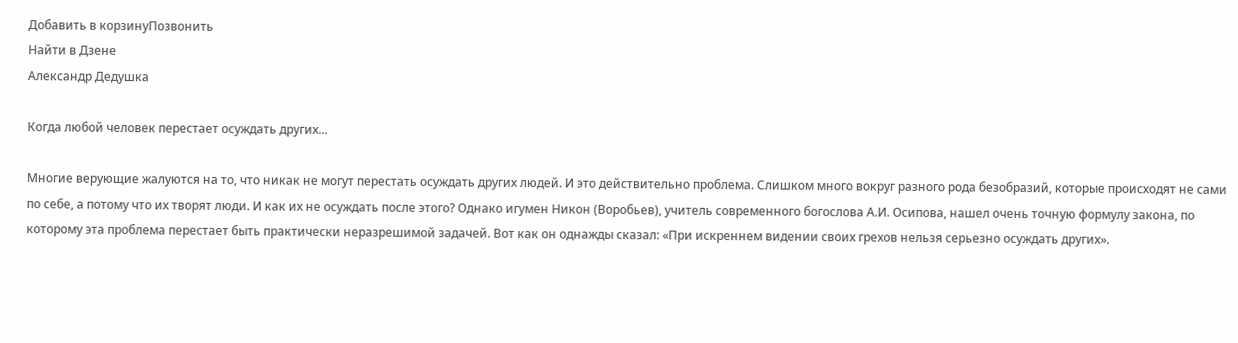Добавить в корзинуПозвонить
Найти в Дзене
Александр Дедушка

Когда любой человек перестает осуждать других...

Многие верующие жалуются на то, что никак не могут перестать осуждать других людей. И это действительно проблема. Слишком много вокруг разного рода безобразий, которые происходят не сами по себе, а потому что их творят люди. И как их не осуждать после этого? Однако игумен Никон (Воробьев), учитель современного богослова А.И. Осипова, нашел очень точную формулу закона, по которому эта проблема перестает быть практически неразрешимой задачей. Вот как он однажды сказал: «При искреннем видении своих грехов нельзя серьезно осуждать других».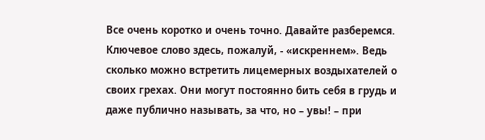Все очень коротко и очень точно. Давайте разберемся. Ключевое слово здесь, пожалуй, - «искреннем». Ведь сколько можно встретить лицемерных воздыхателей о своих грехах. Они могут постоянно бить себя в грудь и даже публично называть, за что, но – увы! – при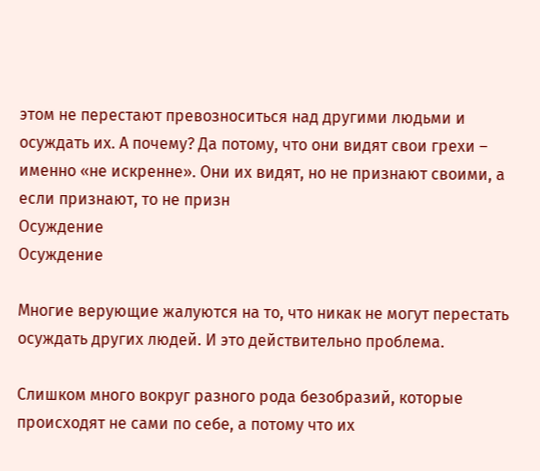этом не перестают превозноситься над другими людьми и осуждать их. А почему? Да потому, что они видят свои грехи – именно «не искренне». Они их видят, но не признают своими, а если признают, то не призн
Осуждение
Осуждение

Многие верующие жалуются на то, что никак не могут перестать осуждать других людей. И это действительно проблема.

Слишком много вокруг разного рода безобразий, которые происходят не сами по себе, а потому что их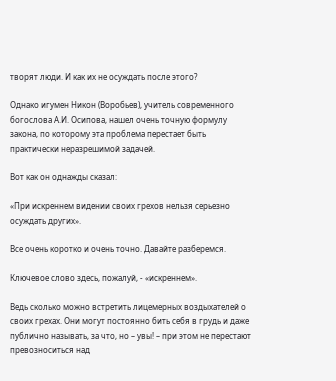творят люди. И как их не осуждать после этого?

Однако игумен Никон (Воробьев), учитель современного богослова А.И. Осипова, нашел очень точную формулу закона, по которому эта проблема перестает быть практически неразрешимой задачей.

Вот как он однажды сказал:

«При искреннем видении своих грехов нельзя серьезно осуждать других».

Все очень коротко и очень точно. Давайте разберемся.

Ключевое слово здесь, пожалуй, - «искреннем».

Ведь сколько можно встретить лицемерных воздыхателей о своих грехах. Они могут постоянно бить себя в грудь и даже публично называть, за что, но – увы! – при этом не перестают превозноситься над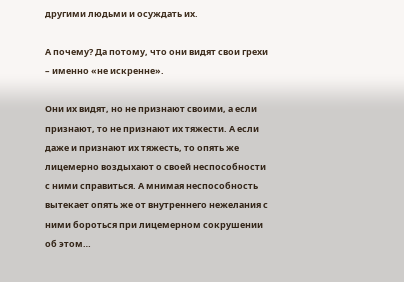другими людьми и осуждать их.

А почему? Да потому, что они видят свои грехи – именно «не искренне».

Они их видят, но не признают своими, а если признают, то не признают их тяжести. А если даже и признают их тяжесть, то опять же лицемерно воздыхают о своей неспособности с ними справиться. А мнимая неспособность вытекает опять же от внутреннего нежелания с ними бороться при лицемерном сокрушении об этом…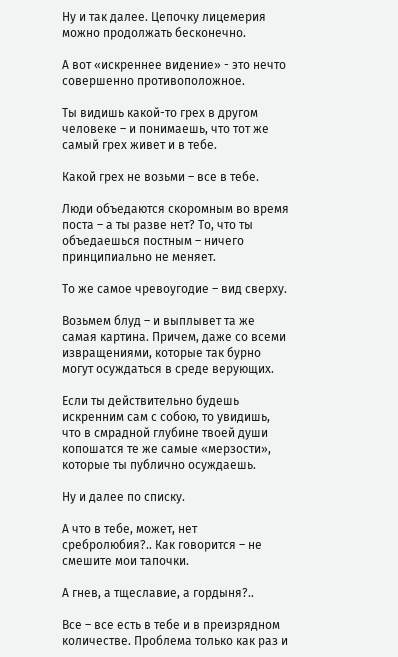Ну и так далее. Цепочку лицемерия можно продолжать бесконечно.

А вот «искреннее видение» - это нечто совершенно противоположное.

Ты видишь какой-то грех в другом человеке – и понимаешь, что тот же самый грех живет и в тебе.

Какой грех не возьми – все в тебе.

Люди объедаются скоромным во время поста – а ты разве нет? То, что ты объедаешься постным – ничего принципиально не меняет.

То же самое чревоугодие – вид сверху.

Возьмем блуд – и выплывет та же самая картина. Причем, даже со всеми извращениями, которые так бурно могут осуждаться в среде верующих.

Если ты действительно будешь искренним сам с собою, то увидишь, что в смрадной глубине твоей души копошатся те же самые «мерзости», которые ты публично осуждаешь.

Ну и далее по списку.

А что в тебе, может, нет сребролюбия?.. Как говорится – не смешите мои тапочки.

А гнев, а тщеславие, а гордыня?..

Все – все есть в тебе и в преизрядном количестве. Проблема только как раз и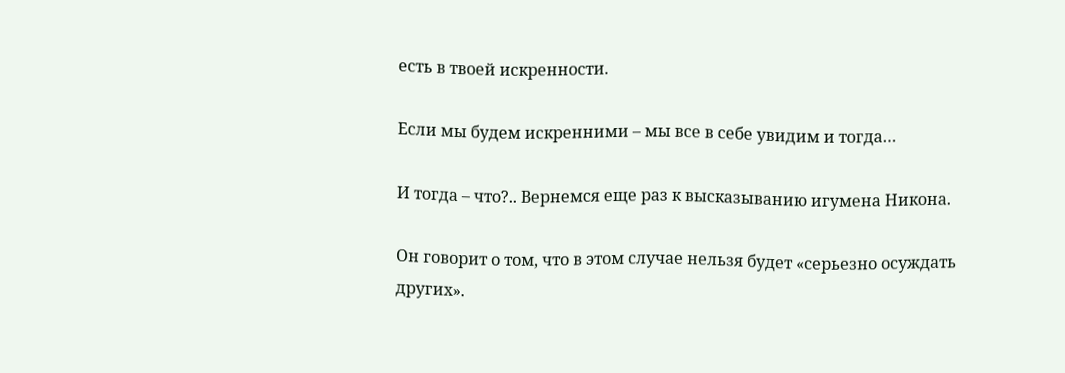есть в твоей искренности.

Если мы будем искренними – мы все в себе увидим и тогда…

И тогда – что?.. Вернемся еще раз к высказыванию игумена Никона.

Он говорит о том, что в этом случае нельзя будет «серьезно осуждать других».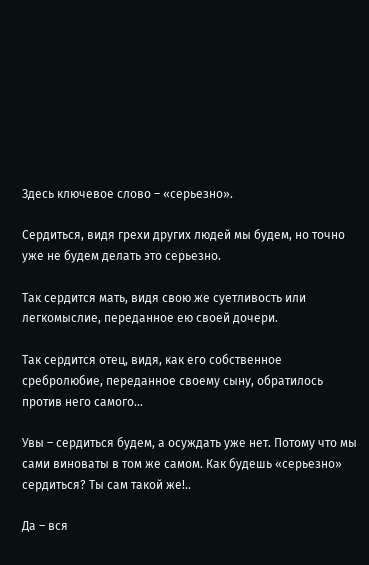Здесь ключевое слово – «серьезно».

Сердиться, видя грехи других людей мы будем, но точно уже не будем делать это серьезно.

Так сердится мать, видя свою же суетливость или легкомыслие, переданное ею своей дочери.

Так сердится отец, видя, как его собственное сребролюбие, переданное своему сыну, обратилось против него самого…

Увы – сердиться будем, а осуждать уже нет. Потому что мы сами виноваты в том же самом. Как будешь «серьезно» сердиться? Ты сам такой же!..

Да – вся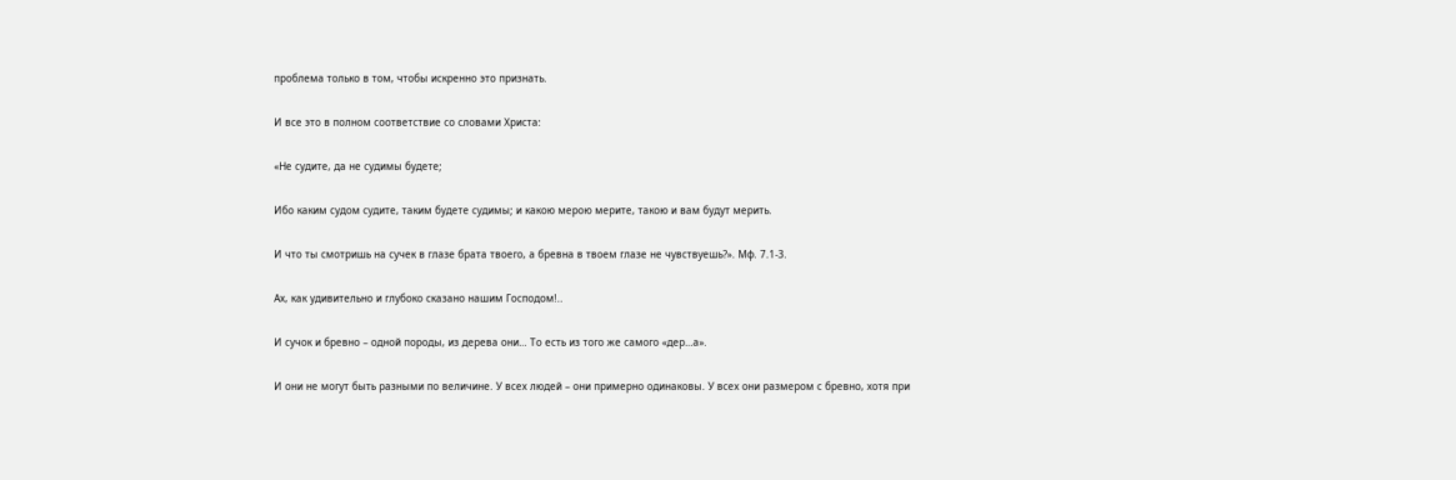проблема только в том, чтобы искренно это признать.

И все это в полном соответствие со словами Христа:

«Не судите, да не судимы будете;

Ибо каким судом судите, таким будете судимы; и какою мерою мерите, такою и вам будут мерить.

И что ты смотришь на сучек в глазе брата твоего, а бревна в твоем глазе не чувствуешь?». Мф. 7.1-3.

Ах, как удивительно и глубоко сказано нашим Господом!..

И сучок и бревно – одной породы, из дерева они… То есть из того же самого «дер…а».

И они не могут быть разными по величине. У всех людей – они примерно одинаковы. У всех они размером с бревно, хотя при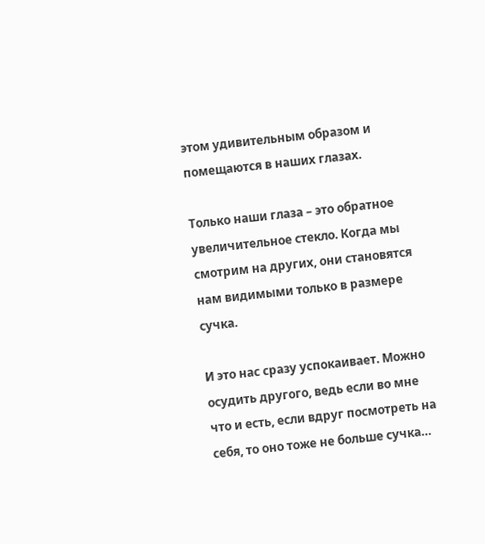этом удивительным образом и помещаются в наших глазах.

Только наши глаза – это обратное увеличительное стекло. Когда мы смотрим на других, они становятся нам видимыми только в размере сучка.

И это нас сразу успокаивает. Можно осудить другого, ведь если во мне что и есть, если вдруг посмотреть на себя, то оно тоже не больше сучка…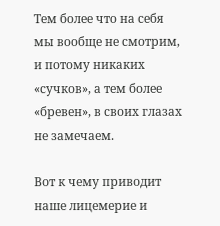Тем более что на себя мы вообще не смотрим, и потому никаких «сучков», а тем более «бревен», в своих глазах не замечаем.

Вот к чему приводит наше лицемерие и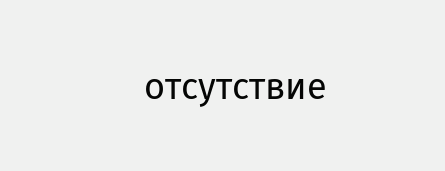отсутствие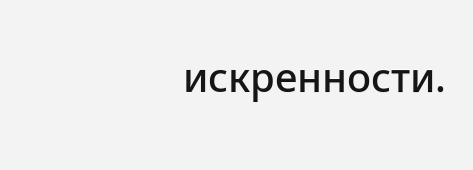искренности.